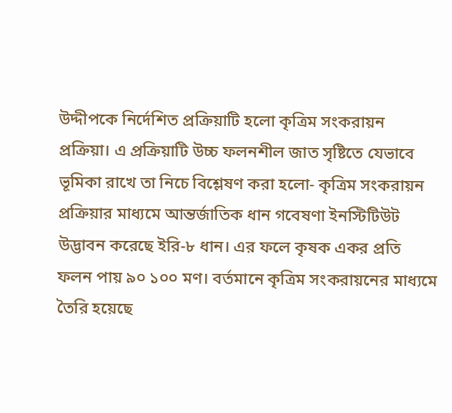উদ্দীপকে নির্দেশিত প্রক্রিয়াটি হলো কৃত্রিম সংকরায়ন প্রক্রিয়া। এ প্রক্রিয়াটি উচ্চ ফলনশীল জাত সৃষ্টিতে যেভাবে ভূমিকা রাখে তা নিচে বিশ্লেষণ করা হলো- কৃত্রিম সংকরায়ন প্রক্রিয়ার মাধ্যমে আন্তর্জাতিক ধান গবেষণা ইনস্টিটিউট উদ্ভাবন করেছে ইরি-৮ ধান। এর ফলে কৃষক একর প্রতি ফলন পায় ৯০ ১০০ মণ। বর্তমানে কৃত্রিম সংকরায়নের মাধ্যমে তৈরি হয়েছে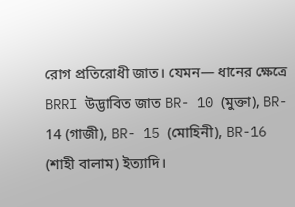রোগ প্রতিরোধী জাত। যেমন— ধানের ক্ষেত্রে BRRI উদ্ভাবিত জাত BR- 10 (মুক্তা), BR- 14 (গাজী), BR- 15 (মোহিনী), BR-16 (শাহী বালাম) ইত্যাদি।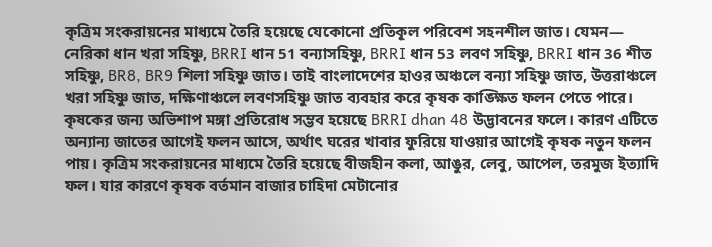কৃত্রিম সংকরায়নের মাধ্যমে তৈরি হয়েছে যেকোনো প্রতিকূল পরিবেশ সহনশীল জাত। যেমন— নেরিকা ধান খরা সহিষ্ণু, BRRI ধান 51 বন্যাসহিষ্ণু, BRRI ধান 53 লবণ সহিষ্ণু, BRRI ধান 36 শীত সহিষ্ণু, BR8, BR9 শিলা সহিষ্ণু জাত। তাই বাংলাদেশের হাওর অঞ্চলে বন্যা সহিষ্ণু জাত, উত্তরাঞ্চলে খরা সহিষ্ণু জাত, দক্ষিণাঞ্চলে লবণসহিষ্ণু জাত ব্যবহার করে কৃষক কাঙ্ক্ষিত ফলন পেতে পারে।
কৃষকের জন্য অভিশাপ মঙ্গা প্রতিরোধ সম্ভব হয়েছে BRRI dhan 48 উদ্ভাবনের ফলে। কারণ এটিতে অন্যান্য জাতের আগেই ফলন আসে, অর্থাৎ ঘরের খাবার ফুরিয়ে যাওয়ার আগেই কৃষক নতুন ফলন পায়। কৃত্রিম সংকরায়নের মাধ্যমে তৈরি হয়েছে বীজহীন কলা, আঙুর, লেবু, আপেল, তরমুজ ইত্যাদি ফল। যার কারণে কৃষক বর্তমান বাজার চাহিদা মেটানোর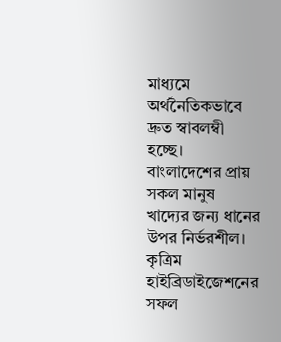মাধ্যমে অর্থনৈতিকভাবে দ্রুত স্বাবলম্বী হচ্ছে।
বাংলাদেশের প্রায় সকল মানুষ খাদ্যের জন্য ধানের উপর নির্ভরশীল। কৃত্রিম হাইব্রিডাইজেশনের সফল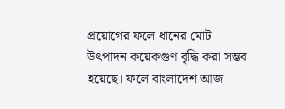প্রয়োগের ফলে ধানের মোট উৎপাদন কয়েকগুণ বৃদ্ধি করা সম্ভব হয়েছে। ফলে বাংলাদেশ আজ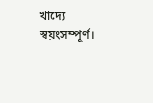খাদ্যে স্বয়ংসম্পূর্ণ।